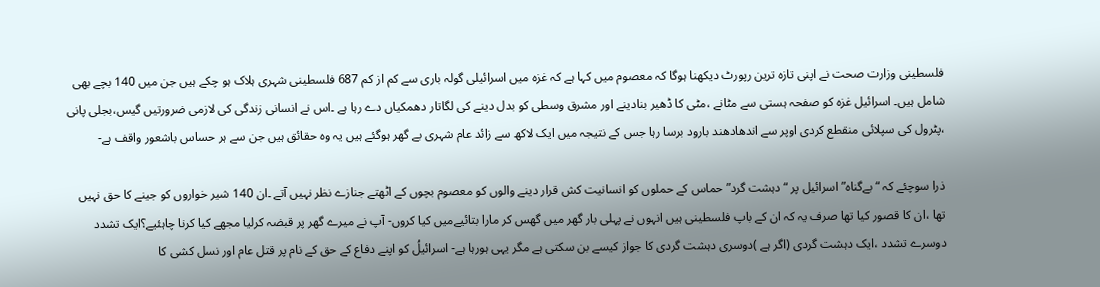فلسطینی وزارت صحت نے اپنی تازہ ترین رپورٹ دیکھنا ہوگا کہ معصوم میں کہا ہے کہ غزہ میں اسرائیلی گولہ باری سے کم از کم 687 فلسطینی شہری ہلاک ہو چکے ہیں جن میں 140 بچے بھی شامل ہیں۔ اسرائیل غزہ کو صفحہ ہستی سے مٹانے ،مٹی کا ڈھیر بنادینے اور مشرق وسطی کو بدل دینے کی لگاتار دھمکیاں دے رہا ہے ۔اس نے انسانی زندگی کی لازمی ضرورتیں گیس،بجلی پانی ،پٹرول کی سپلائی منقطع کردی اوپر سے اندھادھند بارود برسا رہا جس کے نتیجہ میں ایک لاکھ سے زائد عام شہری بے گھر ہوگئے ہیں یہ وہ حقائق ہیں جن سے ہر حساس باشعور واقف ہے-

ذرا سوچئے کہ “بےگناہ” اسرائیل پر “دہشت گرد”حماس کے حملوں کو انسانیت کش قرار دینے والوں کو معصوم بچوں کے اٹھتے جنازے نظر نہیں آتے ۔ان 140 شیر خواروں کو جینے کا حق نہیں تھا ،ان کا قصور کیا تھا صرف یہ کہ ان کے باپ فلسطینی ہیں انہوں نے پہلی بار گھر میں گھس کر مارا بتائیےمیں کیا کروں- آپ نے میرے گھر پر قبضہ کرلیا مجھے کیا کرنا چاہئیے؟ایک تشدد دوسرے تشدد ،ایک دہشت گردی (اگر ہے )دوسری دہشت گردی کا جواز کیسے بن سکتی ہے مگر یہی ہورہا ہے- اسرائیلُ کو اپنے دفاع کے حق کے نام پر قتل عام اور نسل کشی کا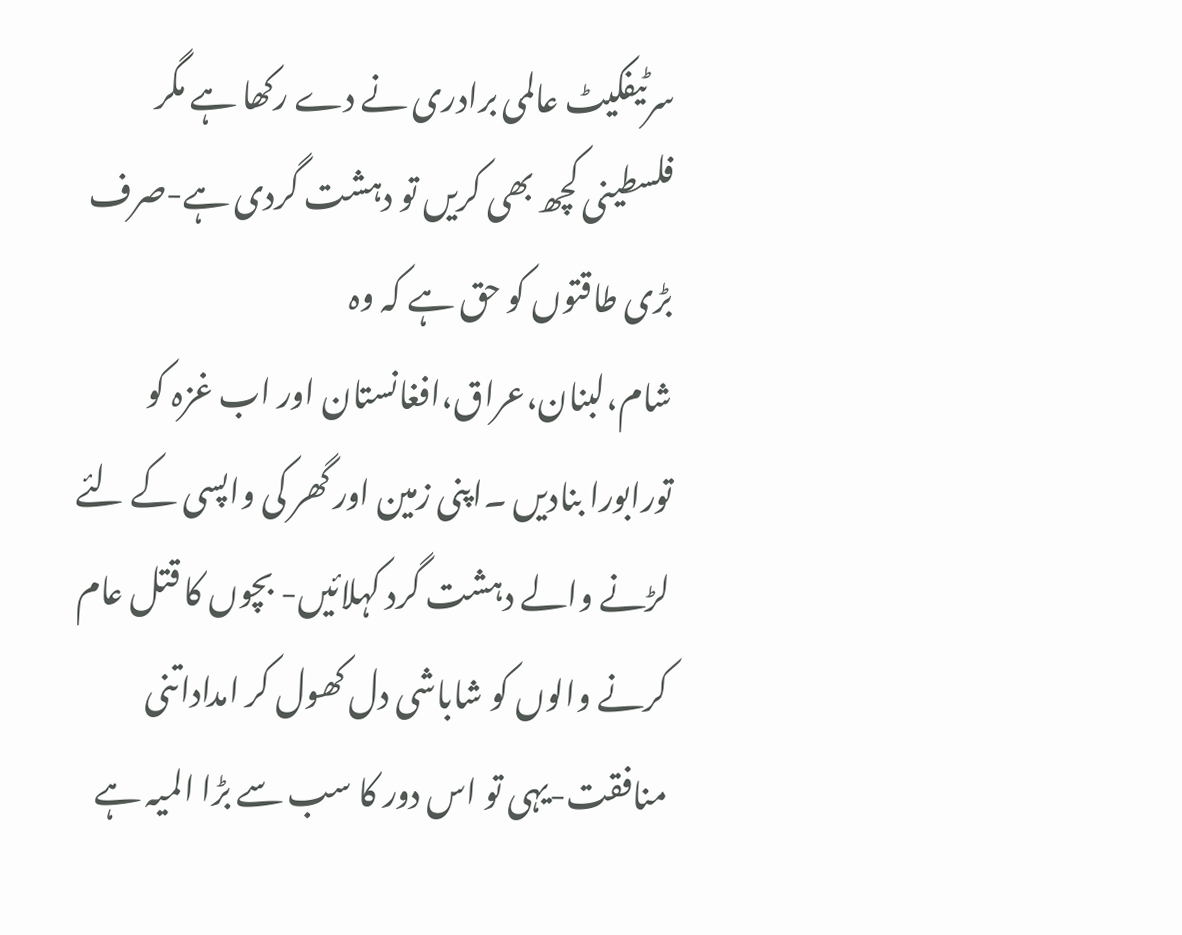سرٹیفکیٹ عالمی برادری نے دے رکھا ہے مگر فلسطینی کچھ بھی کریں تو دہشت گردی ہے-صرف بڑی طاقتوں کو حق ہے کہ وہ شام،لبنان،عراق،افغانستان اور اب غزہ کو تورابورا بنادیں ۔اپنی زمین اور گھر کی واپسی کے لئے لڑنے والے دہشت گرد کہلائیں- بچوں کا قتل عام کرنے والوں کو شاباشی دل کھول کر امداداتنی منافقت-یہی تو اس دور کا سب سے بڑا المیہ ہے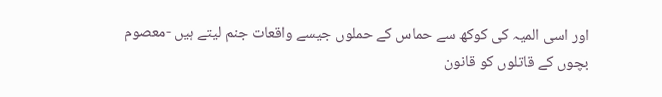اور اسی المیہ کی کوکھ سے حماس کے حملوں جیسے واقعات جنم لیتے ہیں -معصوم بچوں کے قاتلوں کو قانون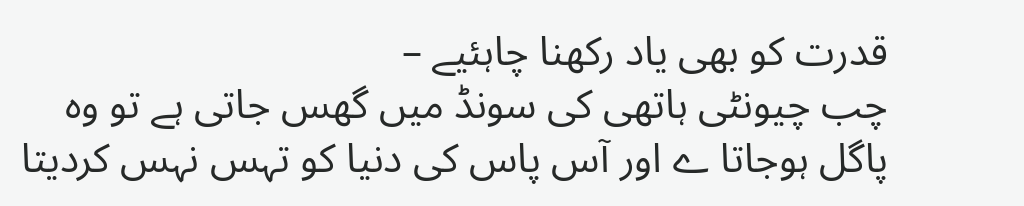قدرت کو بھی یاد رکھنا چاہئیے –
چب چیونٹی ہاتھی کی سونڈ میں گھس جاتی ہے تو وہ پاگل ہوجاتا ے اور آس پاس کی دنیا کو تہس نہس کردیتا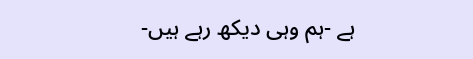ہے -ہم وہی دیکھ رہے ہیں-